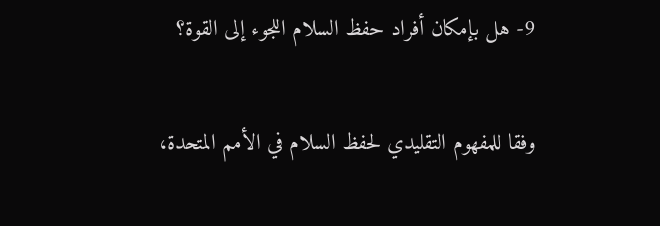9- هل بإمكان أفراد حفظ السلام اللجوء إلى القوة؟

وفقا للمفهوم التقليدي لحفظ السلام في الأمم المتحدة،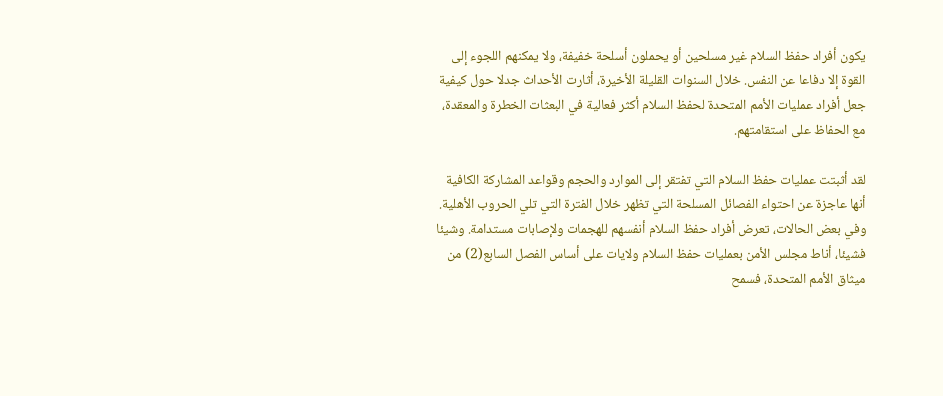يكون أفراد حفظ السلام غير مسلحين أو يحملون أسلحة خفيفة، ولا يمكنهم اللجوء إلى القوة إلا دفاعا عن النفس. خلال السنوات القليلة الأخيرة، أثارت الأحداث جدلا حول كيفية جعل أفراد عمليات الأمم المتحدة لحفظ السلام أكثر فعالية في البعثات الخطرة والمعقدة، مع الحفاظ على استقامتهم.

لقد أثبتت عمليات حفظ السلام التي تفتقر إلى الموارد والحجم وقواعد المشاركة الكافية أنها عاجزة عن احتواء الفصائل المسلحة التي تظهر خلال الفترة التي تلي الحروب الأهلية. وفي بعض الحالات، تعرض أفراد حفظ السلام أنفسهم للهجمات ولإصابات مستدامة. وشيئا فشيئا، أناط مجلس الأمن بعمليات حفظ السلام ولايات على أساس الفصل السابع(2) من ميثاق الأمم المتحدة، فسمح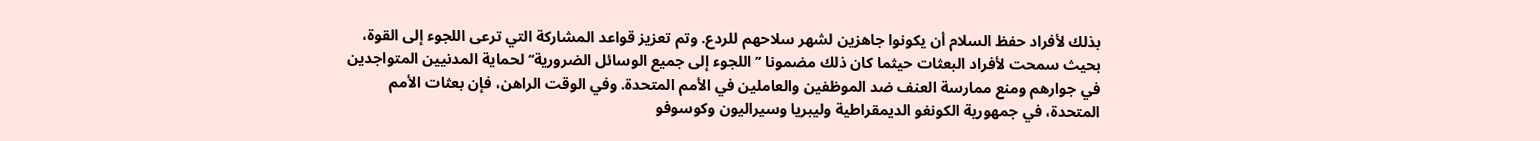بذلك لأفراد حفظ السلام أن يكونوا جاهزين لشهر سلاحهم للردع. وتم تعزيز قواعد المشاركة التي ترعى اللجوء إلى القوة، بحيث سمحت لأفراد البعثات حيثما كان ذلك مضمونا ’’اللجوء إلى جميع الوسائل الضرورية‘‘ لحماية المدنيين المتواجدين في جوارهم ومنع ممارسة العنف ضد الموظفين والعاملين في الأمم المتحدة. وفي الوقت الراهن، فإن بعثات الأمم المتحدة، في جمهورية الكونغو الديمقراطية وليبريا وسيراليون وكوسوفو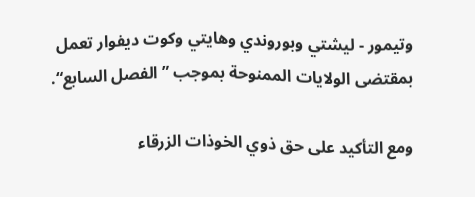وتيمور - ليشتي وبوروندي وهايتي وكوت ديفوار تعمل بمقتضى الولايات الممنوحة بموجب ”الفصل السابع“.

ومع التأكيد على حق ذوي الخوذات الزرقاء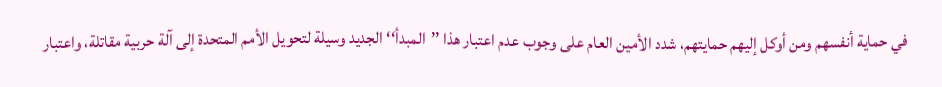في حماية أنفسهم ومن أوكل إليهم حمايتهم، شدد الأمين العام على وجوب عدم اعتبار هذا ’’المبدأ‘‘ الجديد وسيلة لتحويل الأمم المتحدة إلى آلة حربية مقاتلة، واعتبار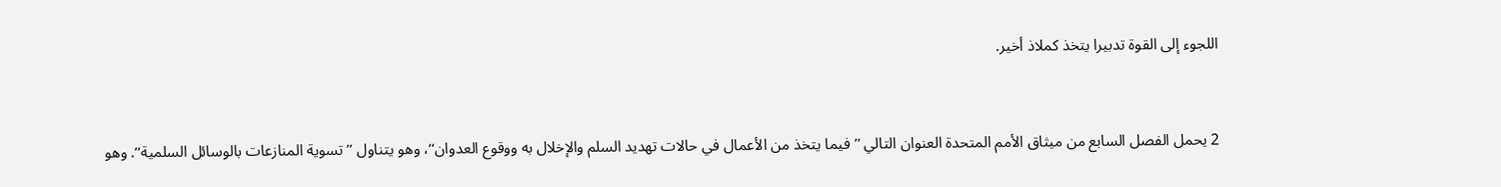اللجوء إلى القوة تدبيرا يتخذ كملاذ أخير.



2 يحمل الفصل السابع من ميثاق الأمم المتحدة العنوان التالي ’’ فيما يتخذ من الأعمال في حالات تهديد السلم والإخلال به ووقوع العدوان‘‘، وهو يتناول ’’تسوية المنازعات بالوسائل السلمية‘‘. وهو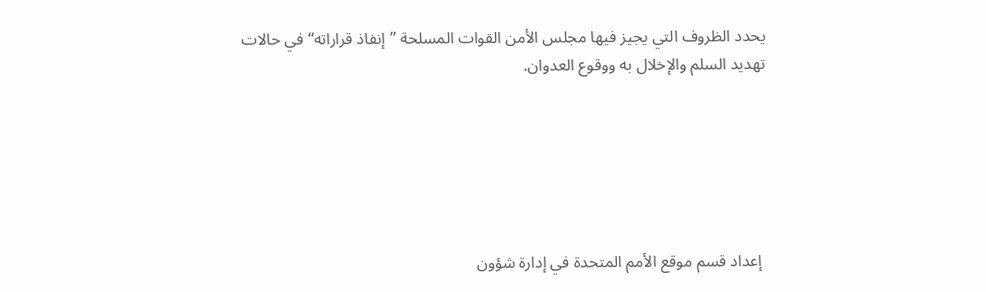يحدد الظروف التي يجيز فيها مجلس الأمن القوات المسلحة ’’إنفاذ قراراته‘‘ في حالات تهديد السلم والإخلال به ووقوع العدوان.






 إعداد قسم موقع الأمم المتحدة في إدارة شؤون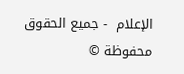الإعلام  - جميع الحقوق محفوظة ©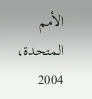الأمم المتحدة، 2004